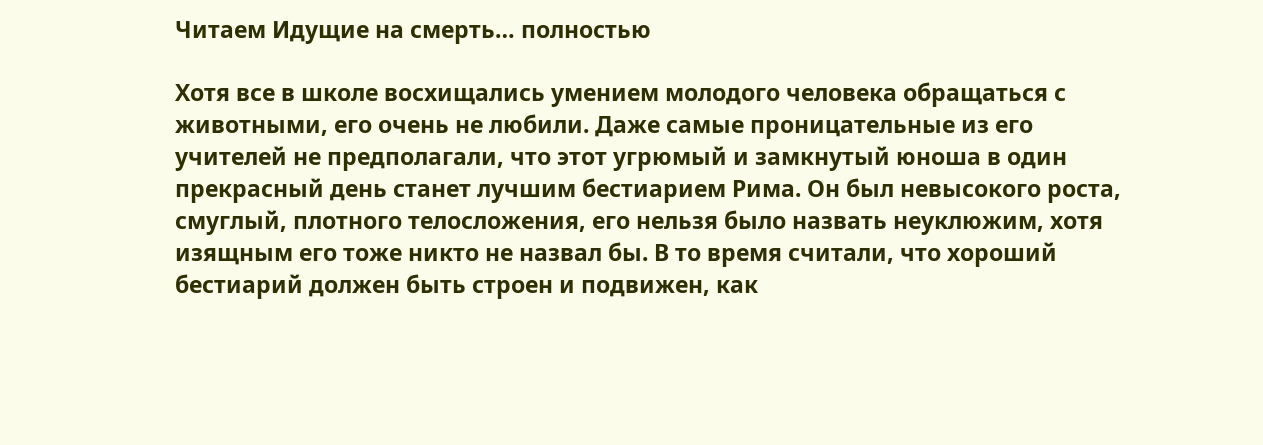Читаем Идущие на смерть… полностью

Хотя все в школе восхищались умением молодого человека обращаться с животными, его очень не любили. Даже самые проницательные из его учителей не предполагали, что этот угрюмый и замкнутый юноша в один прекрасный день станет лучшим бестиарием Рима. Он был невысокого роста, смуглый, плотного телосложения, его нельзя было назвать неуклюжим, хотя изящным его тоже никто не назвал бы. В то время считали, что хороший бестиарий должен быть строен и подвижен, как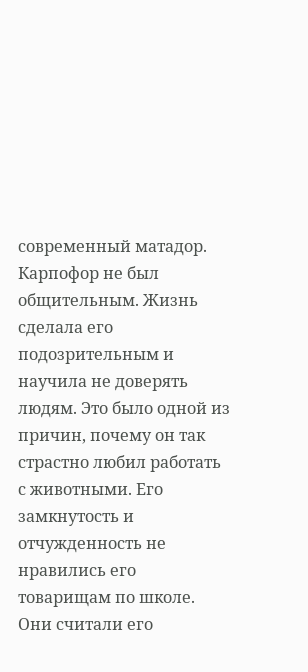современный матадор. Карпофор не был общительным. Жизнь сделала его подозрительным и научила не доверять людям. Это было одной из причин, почему он так страстно любил работать с животными. Его замкнутость и отчужденность не нравились его товарищам по школе. Они считали его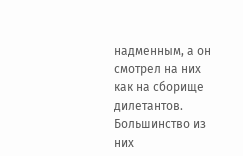надменным, а он смотрел на них как на сборище дилетантов. Большинство из них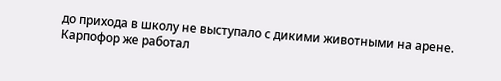до прихода в школу не выступало с дикими животными на арене. Карпофор же работал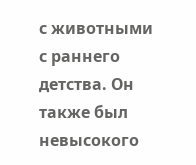с животными с раннего детства. Он также был невысокого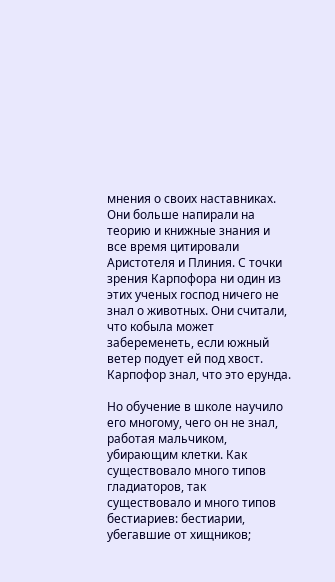мнения о своих наставниках. Они больше напирали на теорию и книжные знания и все время цитировали Аристотеля и Плиния. С точки зрения Карпофора ни один из этих ученых господ ничего не знал о животных. Они считали, что кобыла может забеременеть, если южный ветер подует ей под хвост. Карпофор знал, что это ерунда.

Но обучение в школе научило его многому, чего он не знал, работая мальчиком, убирающим клетки. Как существовало много типов гладиаторов, так существовало и много типов бестиариев: бестиарии, убегавшие от хищников;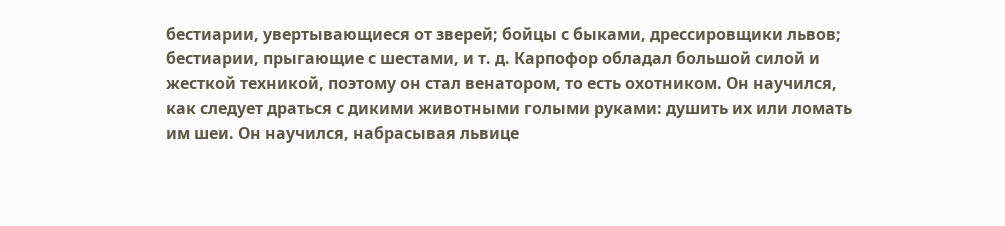бестиарии, увертывающиеся от зверей; бойцы с быками, дрессировщики львов; бестиарии, прыгающие с шестами, и т. д. Карпофор обладал большой силой и жесткой техникой, поэтому он стал венатором, то есть охотником. Он научился, как следует драться с дикими животными голыми руками: душить их или ломать им шеи. Он научился, набрасывая львице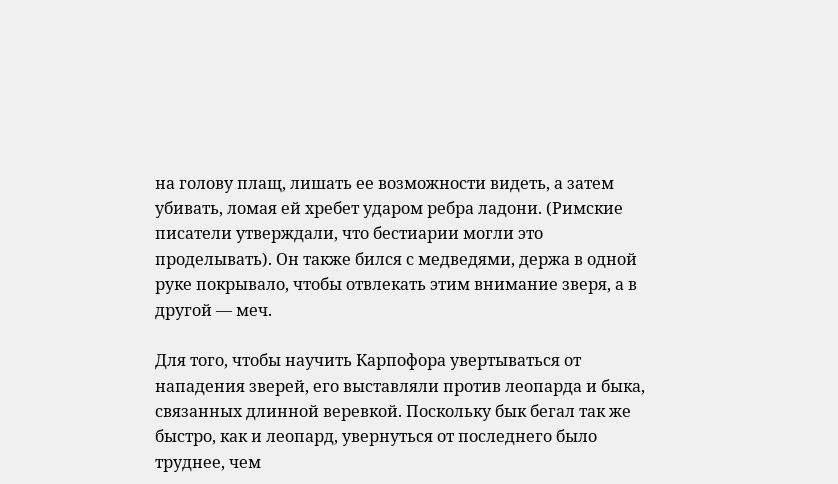на голову плащ, лишать ее возможности видеть, а затем убивать, ломая ей хребет ударом ребра ладони. (Римские писатели утверждали, что бестиарии могли это проделывать). Он также бился с медведями, держа в одной руке покрывало, чтобы отвлекать этим внимание зверя, а в другой — меч.

Для того, чтобы научить Карпофора увертываться от нападения зверей, его выставляли против леопарда и быка, связанных длинной веревкой. Поскольку бык бегал так же быстро, как и леопард, увернуться от последнего было труднее, чем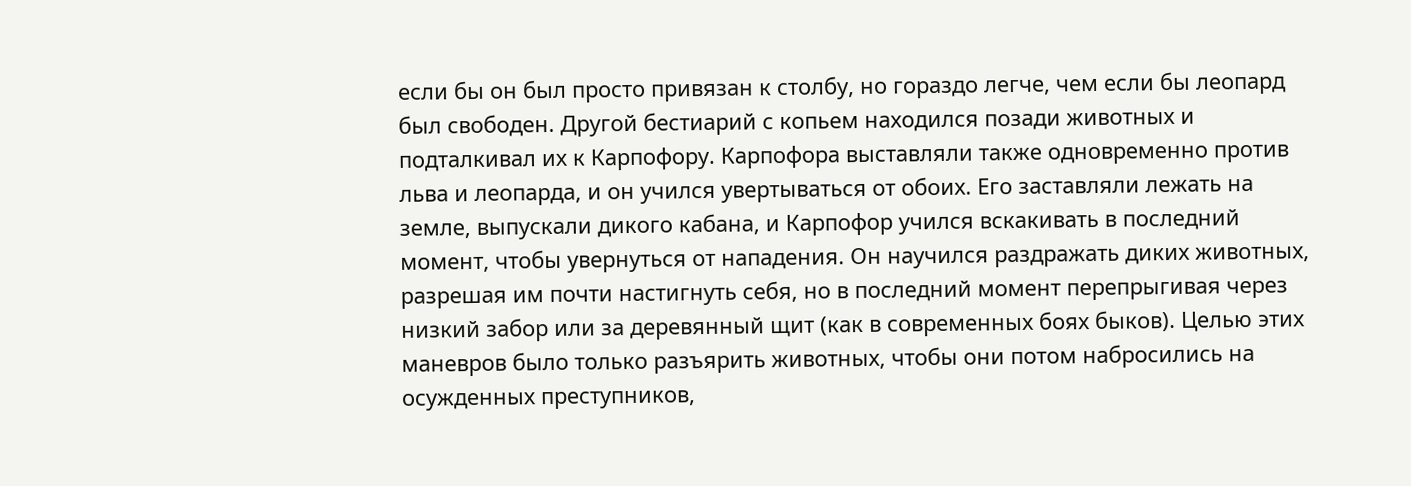если бы он был просто привязан к столбу, но гораздо легче, чем если бы леопард был свободен. Другой бестиарий с копьем находился позади животных и подталкивал их к Карпофору. Карпофора выставляли также одновременно против льва и леопарда, и он учился увертываться от обоих. Его заставляли лежать на земле, выпускали дикого кабана, и Карпофор учился вскакивать в последний момент, чтобы увернуться от нападения. Он научился раздражать диких животных, разрешая им почти настигнуть себя, но в последний момент перепрыгивая через низкий забор или за деревянный щит (как в современных боях быков). Целью этих маневров было только разъярить животных, чтобы они потом набросились на осужденных преступников,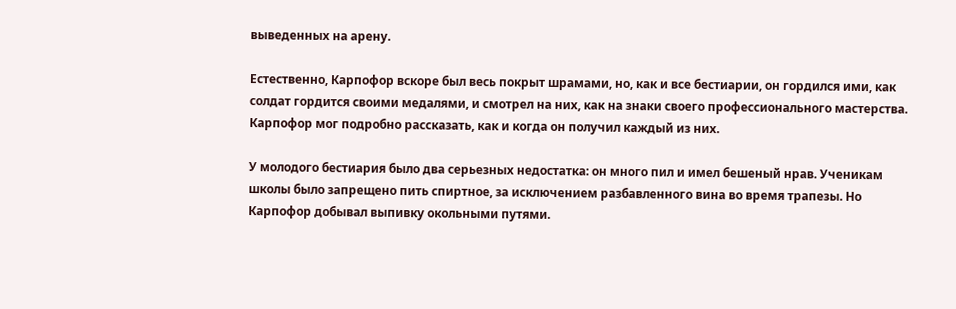выведенных на арену.

Естественно, Карпофор вскоре был весь покрыт шрамами, но, как и все бестиарии, он гордился ими, как солдат гордится своими медалями, и смотрел на них, как на знаки своего профессионального мастерства. Карпофор мог подробно рассказать, как и когда он получил каждый из них.

У молодого бестиария было два серьезных недостатка: он много пил и имел бешеный нрав. Ученикам школы было запрещено пить спиртное, за исключением разбавленного вина во время трапезы. Но Карпофор добывал выпивку окольными путями.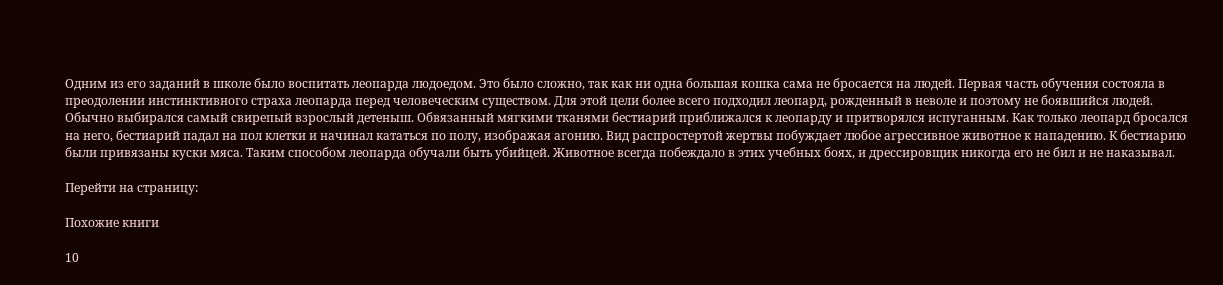Одним из его заданий в школе было воспитать леопарда людоедом. Это было сложно, так как ни одна большая кошка сама не бросается на людей. Первая часть обучения состояла в преодолении инстинктивного страха леопарда перед человеческим существом. Для этой цели более всего подходил леопард, рожденный в неволе и поэтому не боявшийся людей. Обычно выбирался самый свирепый взрослый детеныш. Обвязанный мягкими тканями бестиарий приближался к леопарду и притворялся испуганным. Как только леопард бросался на него, бестиарий падал на пол клетки и начинал кататься по полу, изображая агонию. Вид распростертой жертвы побуждает любое агрессивное животное к нападению. К бестиарию были привязаны куски мяса. Таким способом леопарда обучали быть убийцей. Животное всегда побеждало в этих учебных боях, и дрессировщик никогда его не бил и не наказывал.

Перейти на страницу:

Похожие книги

10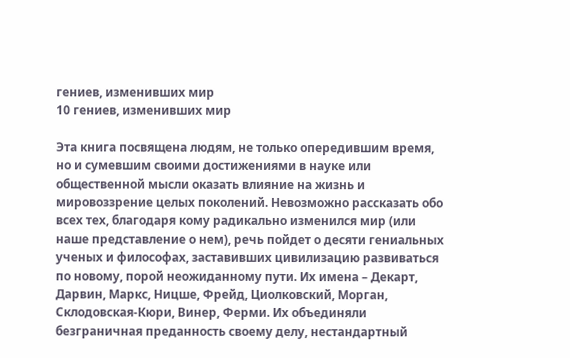гениев, изменивших мир
10 гениев, изменивших мир

Эта книга посвящена людям, не только опередившим время, но и сумевшим своими достижениями в науке или общественной мысли оказать влияние на жизнь и мировоззрение целых поколений. Невозможно рассказать обо всех тех, благодаря кому радикально изменился мир (или наше представление о нем), речь пойдет о десяти гениальных ученых и философах, заставивших цивилизацию развиваться по новому, порой неожиданному пути. Их имена – Декарт, Дарвин, Маркс, Ницше, Фрейд, Циолковский, Морган, Склодовская-Кюри, Винер, Ферми. Их объединяли безграничная преданность своему делу, нестандартный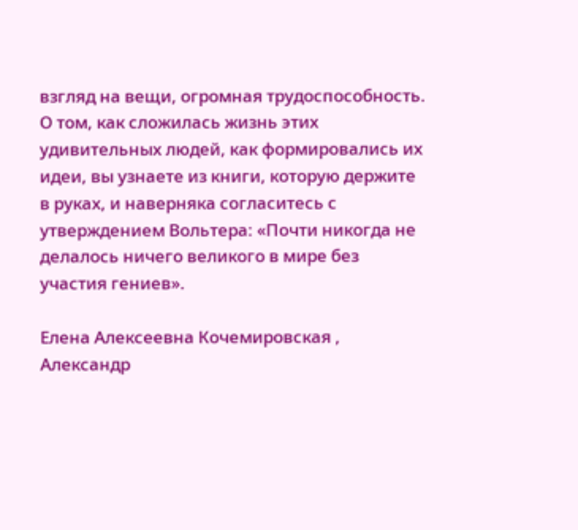взгляд на вещи, огромная трудоспособность. О том, как сложилась жизнь этих удивительных людей, как формировались их идеи, вы узнаете из книги, которую держите в руках, и наверняка согласитесь с утверждением Вольтера: «Почти никогда не делалось ничего великого в мире без участия гениев».

Елена Алексеевна Кочемировская , Александр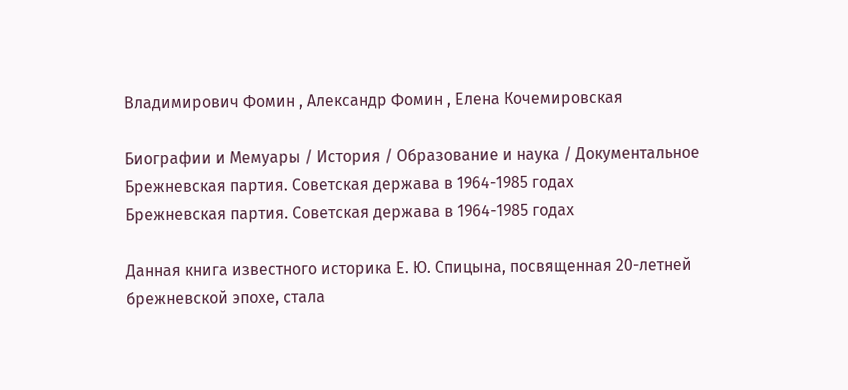Владимирович Фомин , Александр Фомин , Елена Кочемировская

Биографии и Мемуары / История / Образование и наука / Документальное
Брежневская партия. Советская держава в 1964-1985 годах
Брежневская партия. Советская держава в 1964-1985 годах

Данная книга известного историка Е. Ю. Спицына, посвященная 20-летней брежневской эпохе, стала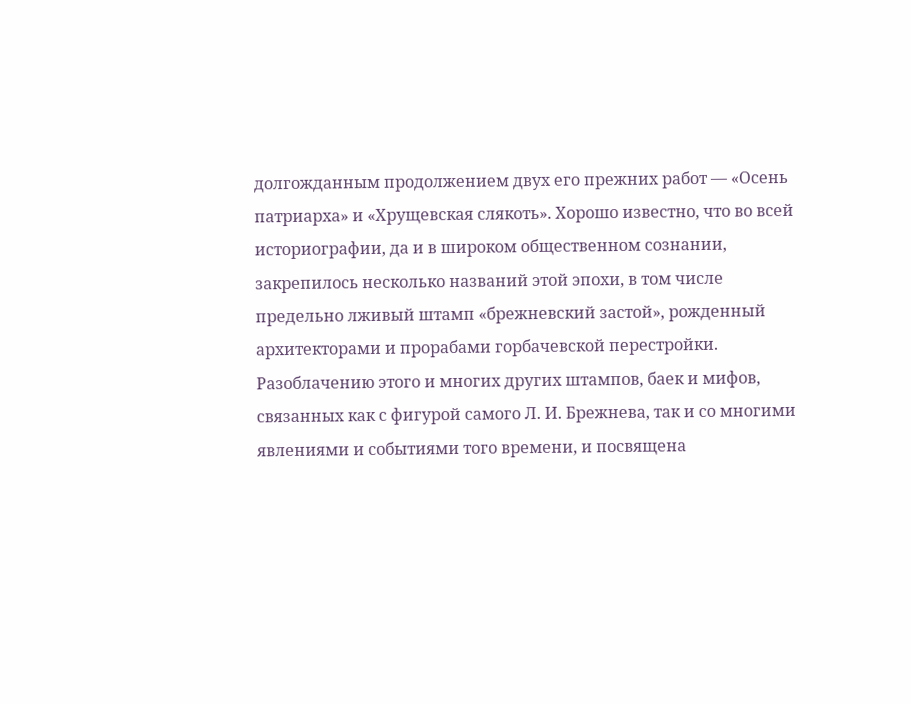долгожданным продолжением двух его прежних работ — «Осень патриарха» и «Хрущевская слякоть». Хорошо известно, что во всей историографии, да и в широком общественном сознании, закрепилось несколько названий этой эпохи, в том числе предельно лживый штамп «брежневский застой», рожденный архитекторами и прорабами горбачевской перестройки. Разоблачению этого и многих других штампов, баек и мифов, связанных как с фигурой самого Л. И. Брежнева, так и со многими явлениями и событиями того времени, и посвящена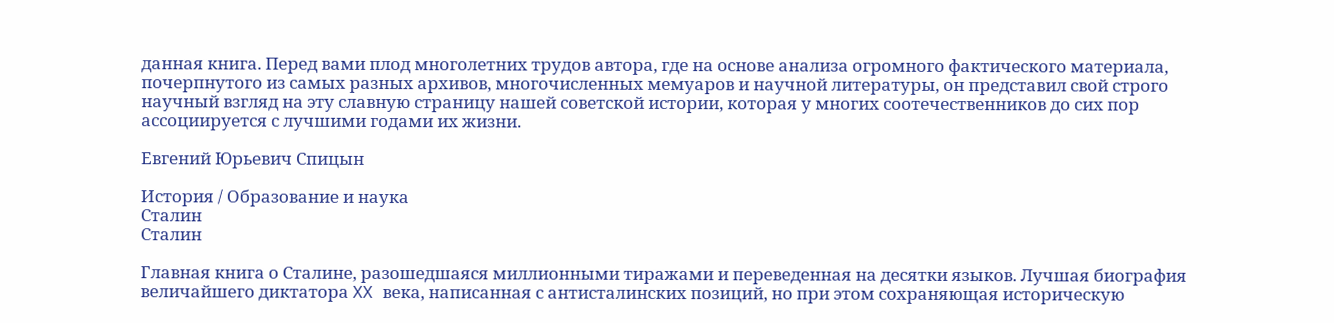данная книга. Перед вами плод многолетних трудов автора, где на основе анализа огромного фактического материала, почерпнутого из самых разных архивов, многочисленных мемуаров и научной литературы, он представил свой строго научный взгляд на эту славную страницу нашей советской истории, которая у многих соотечественников до сих пор ассоциируется с лучшими годами их жизни.

Евгений Юрьевич Спицын

История / Образование и наука
Сталин
Сталин

Главная книга о Сталине, разошедшаяся миллионными тиражами и переведенная на десятки языков. Лучшая биография величайшего диктатора XX века, написанная с антисталинских позиций, но при этом сохраняющая историческую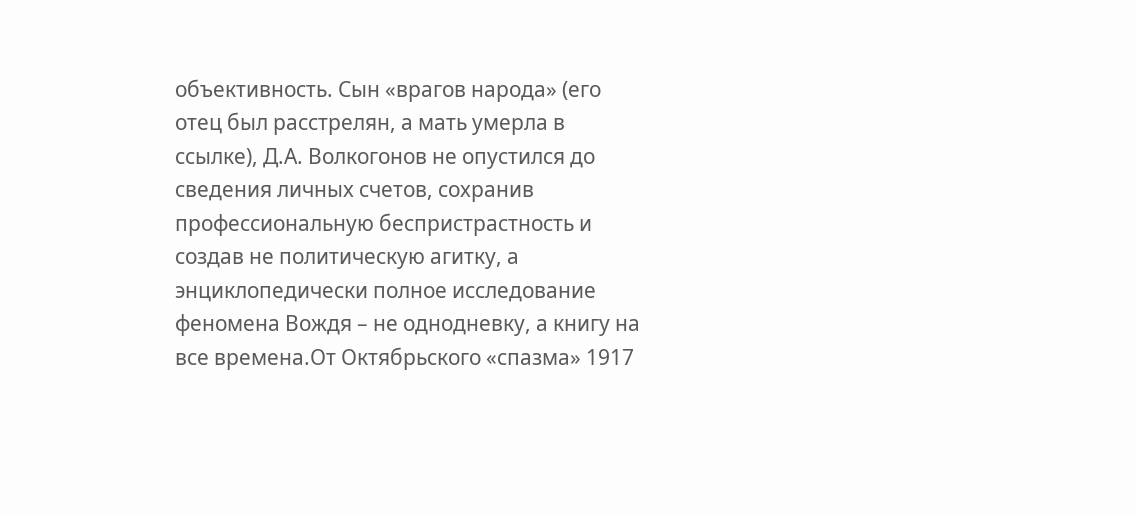объективность. Сын «врагов народа» (его отец был расстрелян, а мать умерла в ссылке), Д.А. Волкогонов не опустился до сведения личных счетов, сохранив профессиональную беспристрастность и создав не политическую агитку, а энциклопедически полное исследование феномена Вождя – не однодневку, а книгу на все времена.От Октябрьского «спазма» 1917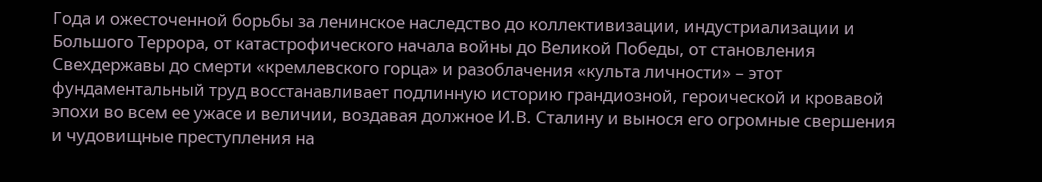Года и ожесточенной борьбы за ленинское наследство до коллективизации, индустриализации и Большого Террора, от катастрофического начала войны до Великой Победы, от становления Свехдержавы до смерти «кремлевского горца» и разоблачения «культа личности» – этот фундаментальный труд восстанавливает подлинную историю грандиозной, героической и кровавой эпохи во всем ее ужасе и величии, воздавая должное И.В. Сталину и вынося его огромные свершения и чудовищные преступления на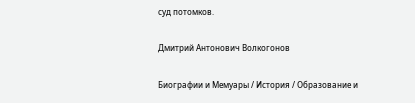суд потомков.

Дмитрий Антонович Волкогонов

Биографии и Мемуары / История / Образование и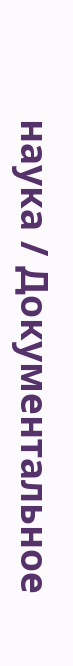наука / Документальное